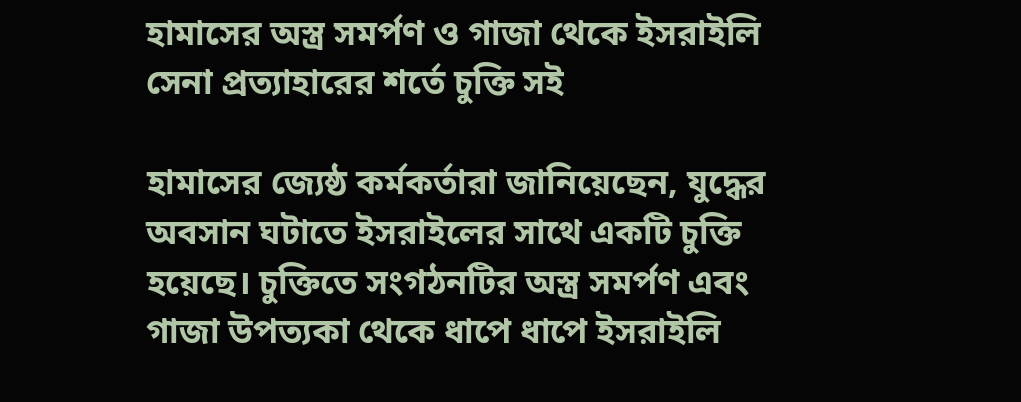হামাসের অস্ত্র সমর্পণ ও গাজা থেকে ইসরাইলি সেনা প্রত্যাহারের শর্তে চুক্তি সই

হামাসের জ্যেষ্ঠ কর্মকর্তারা জানিয়েছেন, যুদ্ধের অবসান ঘটাতে ইসরাইলের সাথে একটি চুক্তি হয়েছে। চুক্তিতে সংগঠনটির অস্ত্র সমর্পণ এবং গাজা উপত্যকা থেকে ধাপে ধাপে ইসরাইলি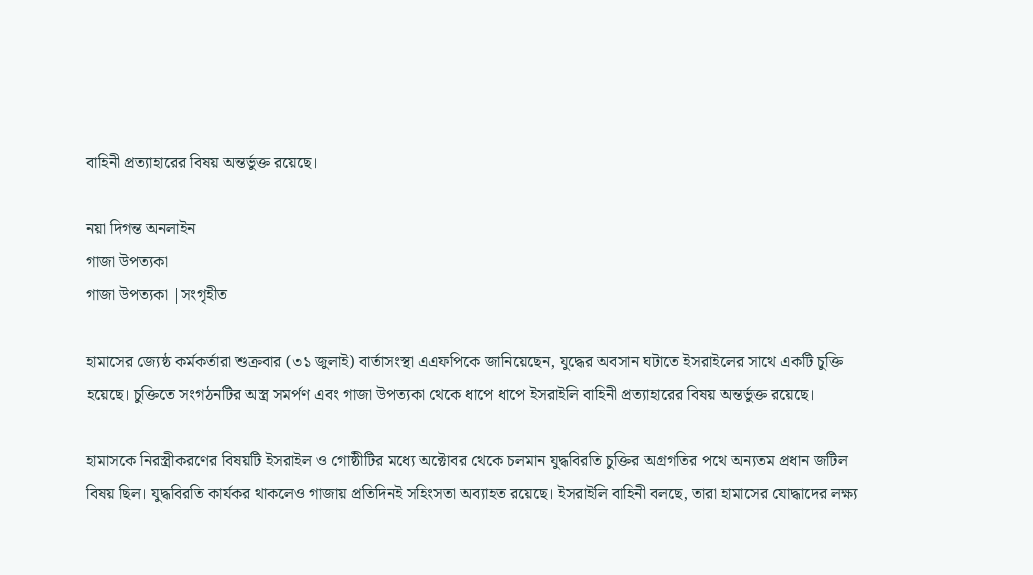বাহিনী প্রত্যাহারের বিষয় অন্তর্ভুক্ত রয়েছে।

নয়া দিগন্ত অনলাইন
গাজা উপত্যকা
গাজা উপত্যকা |সংগৃহীত

হামাসের জ্যেষ্ঠ কর্মকর্তারা শুক্রবার (৩১ জুলাই) বার্তাসংস্থা এএফপিকে জানিয়েছেন, যুদ্ধের অবসান ঘটাতে ইসরাইলের সাথে একটি চুক্তি হয়েছে। চুক্তিতে সংগঠনটির অস্ত্র সমর্পণ এবং গাজা উপত্যকা থেকে ধাপে ধাপে ইসরাইলি বাহিনী প্রত্যাহারের বিষয় অন্তর্ভুক্ত রয়েছে।

হামাসকে নিরস্ত্রীকরণের বিষয়টি ইসরাইল ও গোষ্ঠীটির মধ্যে অক্টোবর থেকে চলমান যুদ্ধবিরতি চুক্তির অগ্রগতির পথে অন্যতম প্রধান জটিল বিষয় ছিল। যুদ্ধবিরতি কার্যকর থাকলেও গাজায় প্রতিদিনই সহিংসতা অব্যাহত রয়েছে। ইসরাইলি বাহিনী বলছে, তারা হামাসের যোদ্ধাদের লক্ষ্য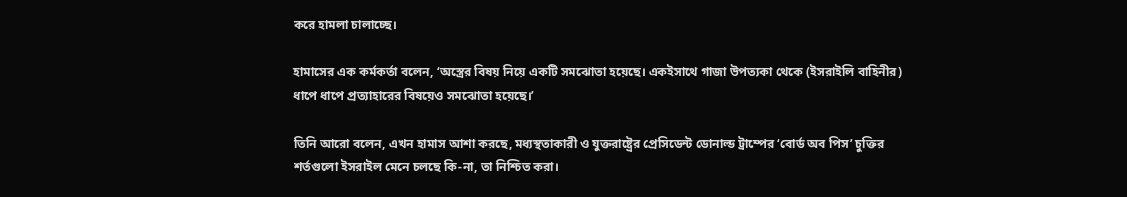করে হামলা চালাচ্ছে।

হামাসের এক কর্মকর্তা বলেন, ‘অস্ত্রের বিষয় নিয়ে একটি সমঝোতা হয়েছে। একইসাথে গাজা উপত্যকা থেকে (ইসরাইলি বাহিনীর) ধাপে ধাপে প্রত্যাহারের বিষয়েও সমঝোতা হয়েছে।’

তিনি আরো বলেন, এখন হামাস আশা করছে, মধ্যস্থতাকারী ও যুক্তরাষ্ট্রের প্রেসিডেন্ট ডোনাল্ড ট্রাম্পের ‘বোর্ড অব পিস’ চুক্তির শর্তগুলো ইসরাইল মেনে চলছে কি-না, তা নিশ্চিত করা।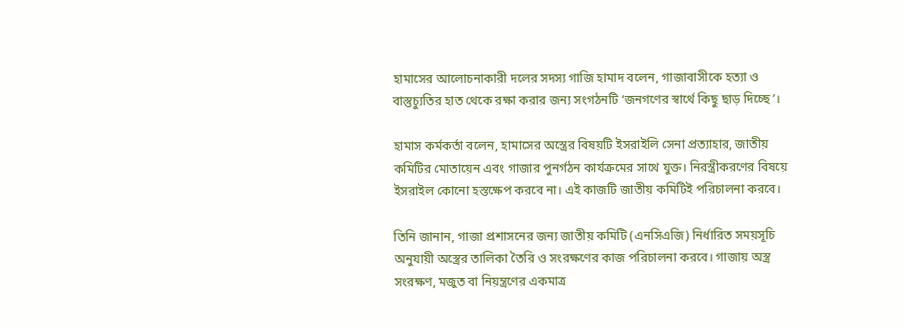হামাসের আলোচনাকারী দলের সদস্য গাজি হামাদ বলেন, গাজাবাসীকে হত্যা ও বাস্তুচ্যুতির হাত থেকে রক্ষা করার জন্য সংগঠনটি ‘জনগণের স্বার্থে কিছু ছাড় দিচ্ছে’।

হামাস কর্মকর্তা বলেন, হামাসের অস্ত্রের বিষয়টি ইসরাইলি সেনা প্রত্যাহার, জাতীয় কমিটির মোতায়েন এবং গাজার পুনর্গঠন কার্যক্রমের সাথে যুক্ত। নিরস্ত্রীকরণের বিষয়ে ইসরাইল কোনো হস্তক্ষেপ করবে না। এই কাজটি জাতীয় কমিটিই পরিচালনা করবে।

তিনি জানান, গাজা প্রশাসনের জন্য জাতীয় কমিটি (এনসিএজি) নির্ধারিত সময়সূচি অনুযায়ী অস্ত্রের তালিকা তৈরি ও সংরক্ষণের কাজ পরিচালনা করবে। গাজায় অস্ত্র সংরক্ষণ, মজুত বা নিয়ন্ত্রণের একমাত্র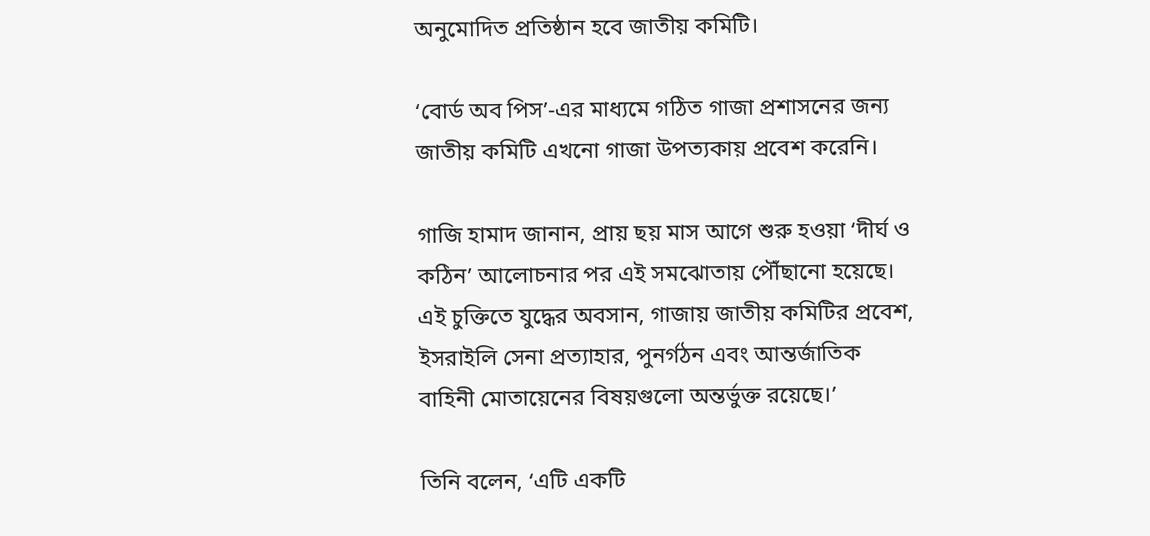অনুমোদিত প্রতিষ্ঠান হবে জাতীয় কমিটি।

‘বোর্ড অব পিস’-এর মাধ্যমে গঠিত গাজা প্রশাসনের জন্য জাতীয় কমিটি এখনো গাজা উপত্যকায় প্রবেশ করেনি।

গাজি হামাদ জানান, প্রায় ছয় মাস আগে শুরু হওয়া ‘দীর্ঘ ও কঠিন’ আলোচনার পর এই সমঝোতায় পৌঁছানো হয়েছে। এই চুক্তিতে যুদ্ধের অবসান, গাজায় জাতীয় কমিটির প্রবেশ, ইসরাইলি সেনা প্রত্যাহার, পুনর্গঠন এবং আন্তর্জাতিক বাহিনী মোতায়েনের বিষয়গুলো অন্তর্ভুক্ত রয়েছে।’

তিনি বলেন, ‘এটি একটি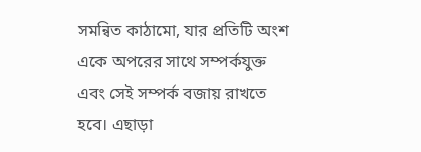সমন্বিত কাঠামো, যার প্রতিটি অংশ একে অপরের সাথে সম্পর্কযুক্ত এবং সেই সম্পর্ক বজায় রাখতে হবে। এছাড়া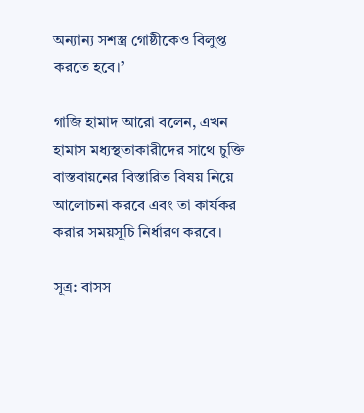অন্যান্য সশস্ত্র গোষ্ঠীকেও বিলুপ্ত করতে হবে।’

গাজি হামাদ আরো বলেন, এখন হামাস মধ্যস্থতাকারীদের সাথে চুক্তি বাস্তবায়নের বিস্তারিত বিষয় নিয়ে আলোচনা করবে এবং তা কার্যকর করার সময়সূচি নির্ধারণ করবে।

সূত্র: বাসস